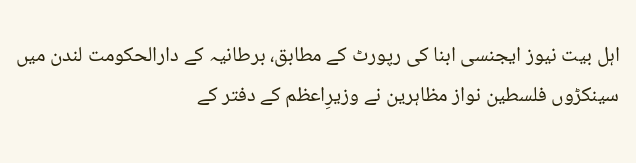اہل بیت نیوز ایجنسی ابنا کی رپورٹ کے مطابق، برطانیہ کے دارالحکومت لندن میں سینکڑوں فلسطین نواز مظاہرین نے وزیرِاعظم کے دفتر کے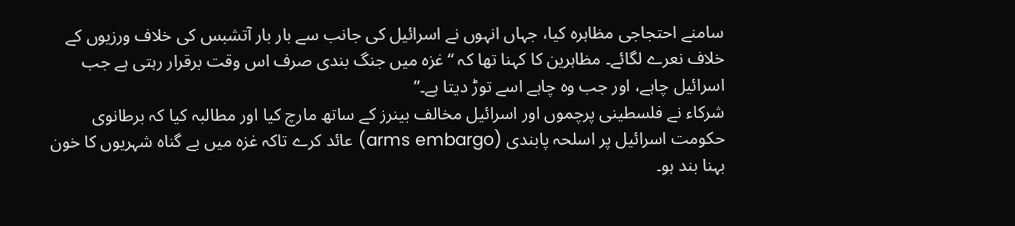سامنے احتجاجی مظاہرہ کیا، جہاں انہوں نے اسرائیل کی جانب سے بار بار آتشبس کی خلاف ورزیوں کے خلاف نعرے لگائے۔ مظاہرین کا کہنا تھا کہ “غزہ میں جنگ بندی صرف اس وقت برقرار رہتی ہے جب اسرائیل چاہے، اور جب وہ چاہے اسے توڑ دیتا ہے۔”
شرکاء نے فلسطینی پرچموں اور اسرائیل مخالف بینرز کے ساتھ مارچ کیا اور مطالبہ کیا کہ برطانوی حکومت اسرائیل پر اسلحہ پابندی (arms embargo) عائد کرے تاکہ غزہ میں بے گناہ شہریوں کا خون بہنا بند ہو۔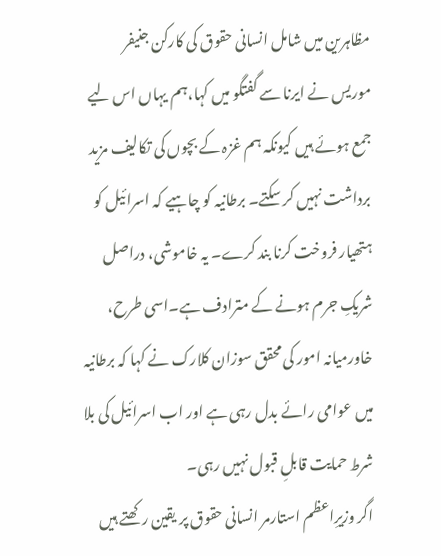مظاہرین میں شامل انسانی حقوق کی کارکن جنیفر موریس نے ایرنا سے گفتگو میں کہا،ہم یہاں اس لیے جمع ہوئے ہیں کیونکہ ہم غزہ کے بچوں کی تکالیف مزید برداشت نہیں کر سکتے۔ برطانیہ کو چاہیے کہ اسرائیل کو ہتھیار فروخت کرنا بند کرے۔ یہ خاموشی، دراصل شریکِ جرم ہونے کے مترادف ہے۔اسی طرح، خاورمیانہ امور کی محقق سوزان کلارک نے کہا کہ برطانیہ میں عوامی رائے بدل رہی ہے اور اب اسرائیل کی بلا شرط حمایت قابلِ قبول نہیں رہی۔
اگر وزیرِاعظم استارمر انسانی حقوق پر یقین رکھتے ہیں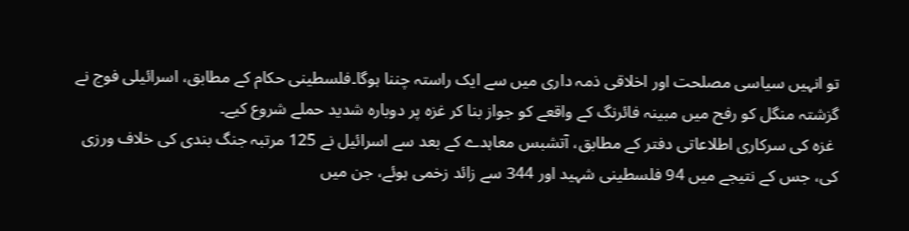تو انہیں سیاسی مصلحت اور اخلاقی ذمہ داری میں سے ایک راستہ چننا ہوگا۔فلسطینی حکام کے مطابق، اسرائیلی فوج نے گزشتہ منگل کو رفح میں مبینہ فائرنگ کے واقعے کو جواز بنا کر غزہ پر دوبارہ شدید حملے شروع کیے۔
 غزہ کی سرکاری اطلاعاتی دفتر کے مطابق، آتشبس معاہدے کے بعد سے اسرائیل نے 125 مرتبہ جنگ بندی کی خلاف ورزی کی، جس کے نتیجے میں 94 فلسطینی شہید اور 344 سے زائد زخمی ہوئے، جن میں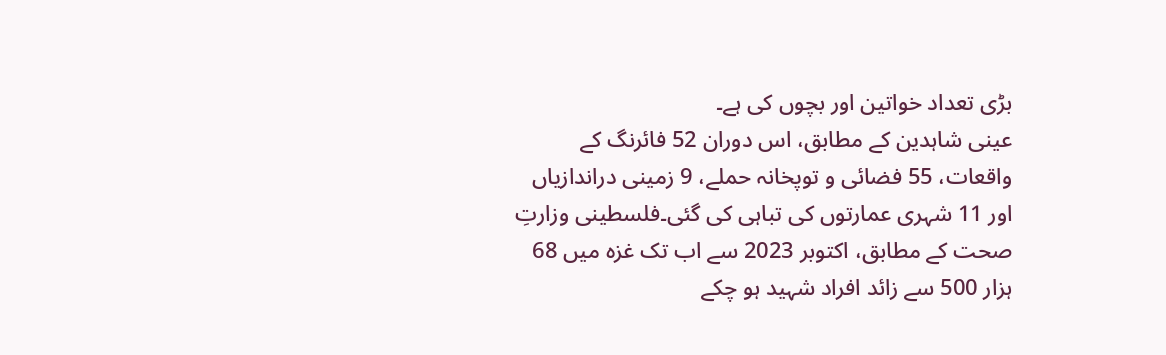بڑی تعداد خواتین اور بچوں کی ہے۔
عینی شاہدین کے مطابق، اس دوران 52 فائرنگ کے واقعات، 55 فضائی و توپخانہ حملے، 9 زمینی دراندازیاں اور 11 شہری عمارتوں کی تباہی کی گئی۔فلسطینی وزارتِ صحت کے مطابق، اکتوبر 2023 سے اب تک غزہ میں 68 ہزار 500 سے زائد افراد شہید ہو چکے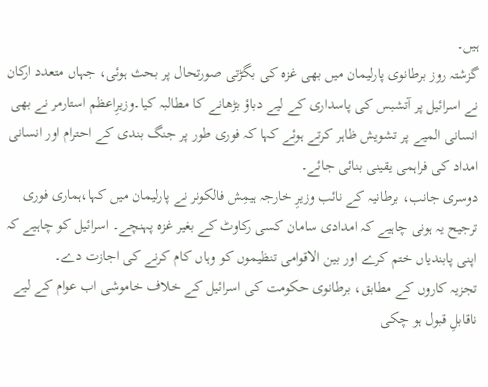ہیں۔
گزشتہ روز برطانوی پارلیمان میں بھی غزہ کی بگڑتی صورتحال پر بحث ہوئی، جہاں متعدد ارکان نے اسرائیل پر آتشبس کی پاسداری کے لیے دباؤ بڑھانے کا مطالبہ کیا۔وزیرِاعظم استارمر نے بھی انسانی المیے پر تشویش ظاہر کرتے ہوئے کہا کہ فوری طور پر جنگ بندی کے احترام اور انسانی امداد کی فراہمی یقینی بنائی جائے۔
دوسری جانب، برطانیہ کے نائب وزیرِ خارجہ ہیمِش فالکونر نے پارلیمان میں کہا،ہماری فوری ترجیح یہ ہونی چاہیے کہ امدادی سامان کسی رکاوٹ کے بغیر غزہ پہنچے۔ اسرائیل کو چاہیے کہ اپنی پابندیاں ختم کرے اور بین الاقوامی تنظیموں کو وہاں کام کرنے کی اجازت دے۔
تجزیہ کاروں کے مطابق، برطانوی حکومت کی اسرائیل کے خلاف خاموشی اب عوام کے لیے ناقابلِ قبول ہو چکی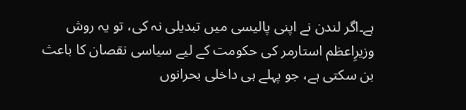ہے۔اگر لندن نے اپنی پالیسی میں تبدیلی نہ کی، تو یہ روش وزیرِاعظم استارمر کی حکومت کے لیے سیاسی نقصان کا باعث بن سکتی ہے، جو پہلے ہی داخلی بحرانوں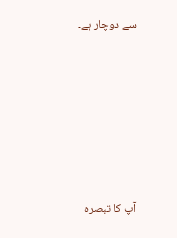سے دوچار ہے۔







آپ کا تبصرہ